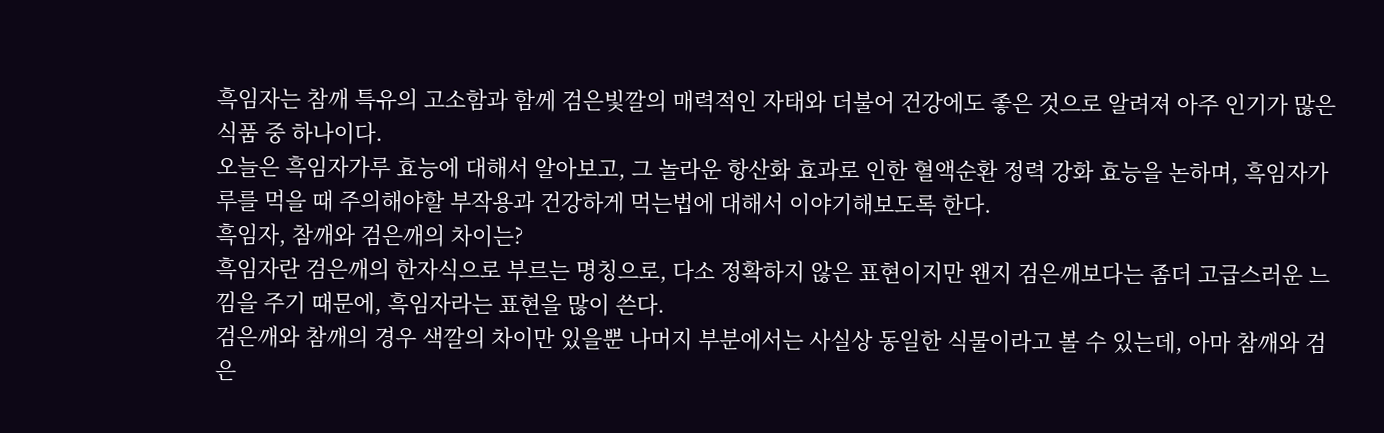흑임자는 참깨 특유의 고소함과 함께 검은빛깔의 매력적인 자태와 더불어 건강에도 좋은 것으로 알려져 아주 인기가 많은 식품 중 하나이다.
오늘은 흑임자가루 효능에 대해서 알아보고, 그 놀라운 항산화 효과로 인한 혈액순환 정력 강화 효능을 논하며, 흑임자가루를 먹을 때 주의해야할 부작용과 건강하게 먹는법에 대해서 이야기해보도록 한다.
흑임자, 참깨와 검은깨의 차이는?
흑임자란 검은깨의 한자식으로 부르는 명칭으로, 다소 정확하지 않은 표현이지만 왠지 검은깨보다는 좀더 고급스러운 느낌을 주기 때문에, 흑임자라는 표현을 많이 쓴다.
검은깨와 참깨의 경우 색깔의 차이만 있을뿐 나머지 부분에서는 사실상 동일한 식물이라고 볼 수 있는데, 아마 참깨와 검은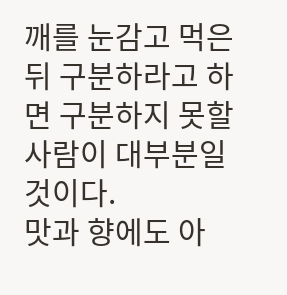깨를 눈감고 먹은 뒤 구분하라고 하면 구분하지 못할 사람이 대부분일 것이다.
맛과 향에도 아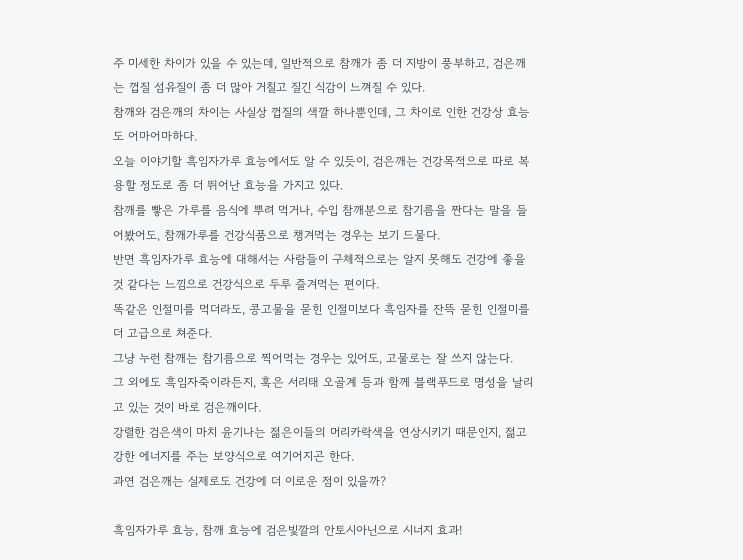주 미세한 차이가 있을 수 있는데, 일반적으로 참깨가 좀 더 지방이 풍부하고, 검은깨는 껍질 섬유질이 좀 더 많아 거칠고 질긴 식감이 느껴질 수 있다.
참깨와 검은깨의 차이는 사실상 껍질의 색깔 하나뿐인데, 그 차이로 인한 건강상 효능도 어마어마하다.
오늘 이야기할 흑임자가루 효능에서도 알 수 있듯이, 검은깨는 건강목적으로 따로 복용할 정도로 좀 더 뛰어난 효능을 가지고 있다.
참깨를 빻은 가루를 음식에 뿌려 먹거나, 수입 참깨분으로 참기름을 짠다는 말을 들어봤어도, 참깨가루를 건강식품으로 챙겨먹는 경우는 보기 드물다.
반면 흑임자가루 효능에 대해서는 사람들이 구체적으로는 알지 못해도 건강에 좋을 것 같다는 느낌으로 건강식으로 두루 즐겨먹는 편이다.
똑같은 인절미를 먹더라도, 콩고물을 묻힌 인절미보다 흑임자를 잔뜩 묻힌 인절미를 더 고급으로 쳐준다.
그냥 누런 참깨는 참기름으로 찍어먹는 경우는 있어도, 고물로는 잘 쓰지 않는다.
그 외에도 흑임자죽이라든지, 혹은 서리태 오골계 등과 함께 블랙푸드로 명성을 날리고 있는 것이 바로 검은깨이다.
강렬한 검은색이 마치 윤기나는 젊은이들의 머리카락색을 연상시키기 때문인지, 젊고 강한 에너지를 주는 보양식으로 여기어지곤 한다.
과연 검은깨는 실제로도 건강에 더 이로운 점이 있을까?

흑임자가루 효능, 참깨 효능에 검은빛깔의 안토시아닌으로 시너지 효과!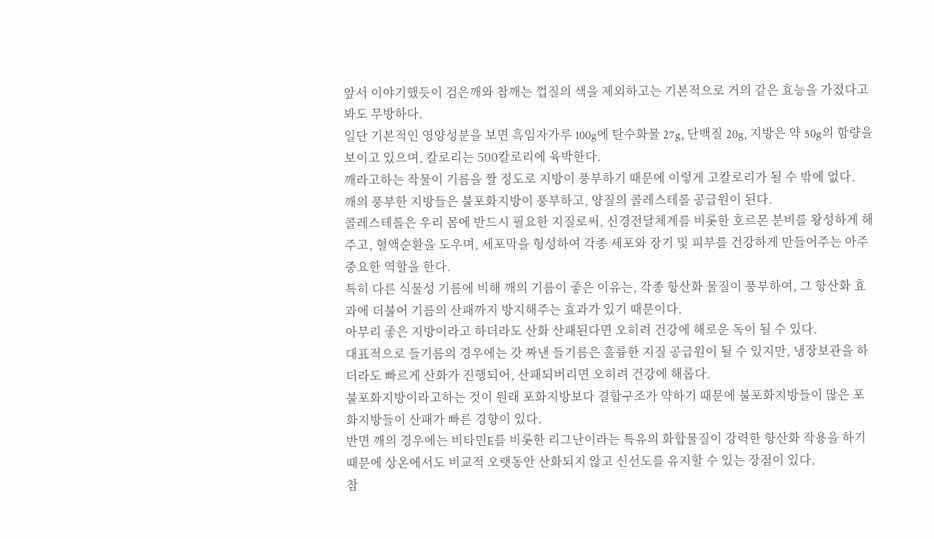앞서 이야기했듯이 검은깨와 참깨는 껍질의 색을 제외하고는 기본적으로 거의 같은 효능을 가졌다고 봐도 무방하다.
일단 기본적인 영양성분을 보면 흑임자가루 100g에 탄수화물 27g, 단백질 20g, 지방은 약 50g의 함량을 보이고 있으며, 칼로리는 500칼로리에 육박한다.
깨라고하는 작물이 기름을 짤 정도로 지방이 풍부하기 때문에 이렇게 고칼로리가 될 수 밖에 없다.
깨의 풍부한 지방들은 불포화지방이 풍부하고, 양질의 콜레스테롤 공급원이 된다.
콜레스테롤은 우리 몸에 반드시 필요한 지질로써, 신경전달체계를 비롯한 호르몬 분비를 왕성하게 해주고, 혈액순환을 도우며, 세포막을 형성하여 각종 세포와 장기 및 피부를 건강하게 만들어주는 아주 중요한 역할을 한다.
특히 다른 식물성 기름에 비해 깨의 기름이 좋은 이유는, 각종 항산화 물질이 풍부하여, 그 항산화 효과에 더불어 기름의 산패까지 방지해주는 효과가 있기 때문이다.
아무리 좋은 지방이라고 하더라도 산화 산패된다면 오히려 건강에 해로운 독이 될 수 있다.
대표적으로 들기름의 경우에는 갓 짜낸 들기름은 훌륭한 지질 공급원이 될 수 있지만, 냉장보관을 하더라도 빠르게 산화가 진행되어, 산패되버리면 오히려 건강에 해롭다.
불포화지방이라고하는 것이 원래 포화지방보다 결합구조가 약하기 때문에 불포화지방들이 많은 포화지방들이 산패가 빠른 경향이 있다.
반면 깨의 경우에는 비타민E를 비롯한 리그난이라는 특유의 화합물질이 강력한 항산화 작용을 하기 때문에 상온에서도 비교적 오랫동안 산화되지 않고 신선도를 유지할 수 있는 장점이 있다.
참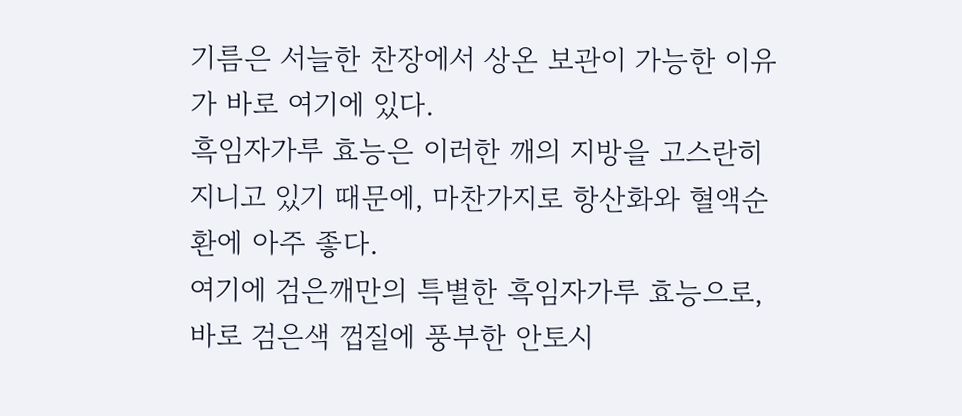기름은 서늘한 찬장에서 상온 보관이 가능한 이유가 바로 여기에 있다.
흑임자가루 효능은 이러한 깨의 지방을 고스란히 지니고 있기 때문에, 마찬가지로 항산화와 혈액순환에 아주 좋다.
여기에 검은깨만의 특별한 흑임자가루 효능으로, 바로 검은색 껍질에 풍부한 안토시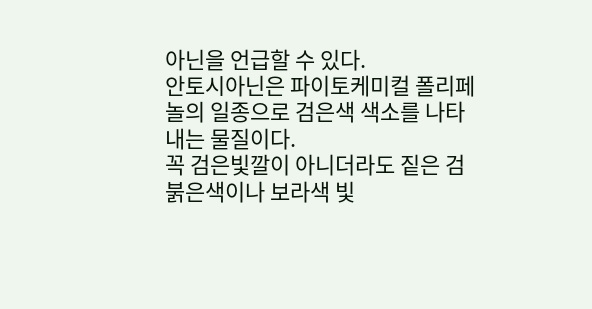아닌을 언급할 수 있다.
안토시아닌은 파이토케미컬 폴리페놀의 일종으로 검은색 색소를 나타내는 물질이다.
꼭 검은빛깔이 아니더라도 짙은 검붉은색이나 보라색 빛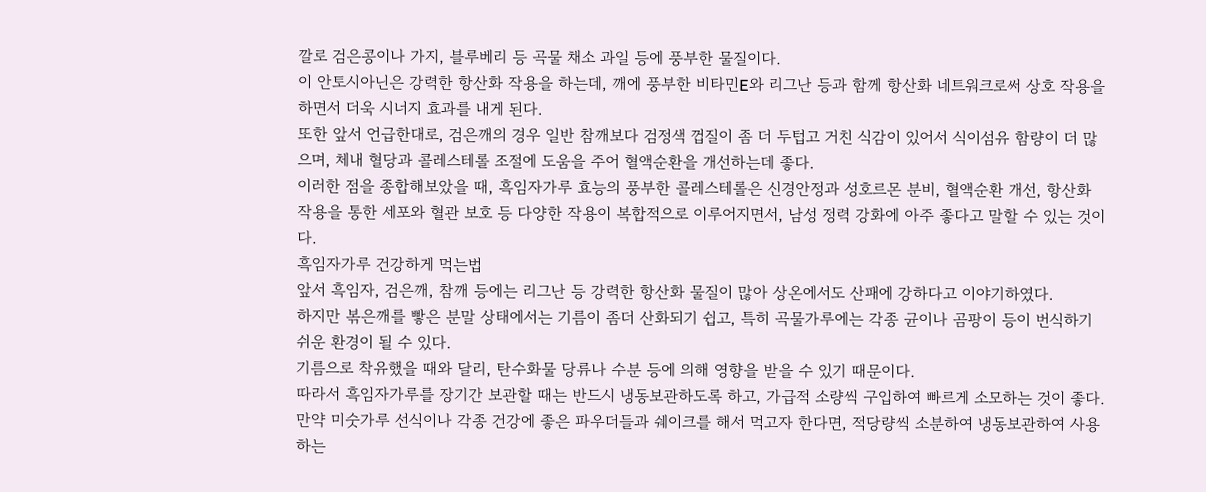깔로 검은콩이나 가지, 블루베리 등 곡물 채소 과일 등에 풍부한 물질이다.
이 안토시아닌은 강력한 항산화 작용을 하는데, 깨에 풍부한 비타민E와 리그난 등과 함께 항산화 네트워크로써 상호 작용을 하면서 더욱 시너지 효과를 내게 된다.
또한 앞서 언급한대로, 검은깨의 경우 일반 참깨보다 검정색 껍질이 좀 더 두텁고 거친 식감이 있어서 식이섬유 함량이 더 많으며, 체내 혈당과 콜레스테롤 조절에 도움을 주어 혈액순환을 개선하는데 좋다.
이러한 점을 종합해보았을 때, 흑임자가루 효능의 풍부한 콜레스테롤은 신경안정과 성호르몬 분비, 혈액순환 개선, 항산화 작용을 통한 세포와 혈관 보호 등 다양한 작용이 복합적으로 이루어지면서, 남성 정력 강화에 아주 좋다고 말할 수 있는 것이다.
흑임자가루 건강하게 먹는법
앞서 흑임자, 검은깨, 참깨 등에는 리그난 등 강력한 항산화 물질이 많아 상온에서도 산패에 강하다고 이야기하였다.
하지만 볶은깨를 빻은 분말 상태에서는 기름이 좀더 산화되기 쉽고, 특히 곡물가루에는 각종 균이나 곰팡이 등이 번식하기 쉬운 환경이 될 수 있다.
기름으로 착유했을 때와 달리, 탄수화물 당류나 수분 등에 의해 영향을 받을 수 있기 때문이다.
따라서 흑임자가루를 장기간 보관할 때는 반드시 냉동보관하도록 하고, 가급적 소량씩 구입하여 빠르게 소모하는 것이 좋다.
만약 미숫가루 선식이나 각종 건강에 좋은 파우더들과 쉐이크를 해서 먹고자 한다면, 적당량씩 소분하여 냉동보관하여 사용하는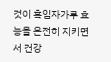것이 흑임자가루 효능을 온전히 지키면서 건강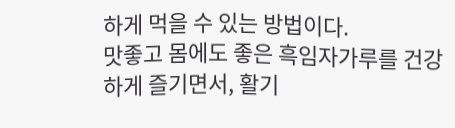하게 먹을 수 있는 방법이다.
맛좋고 몸에도 좋은 흑임자가루를 건강하게 즐기면서, 활기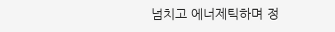넘치고 에너제틱하며 정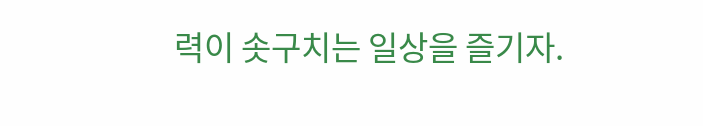력이 솟구치는 일상을 즐기자.